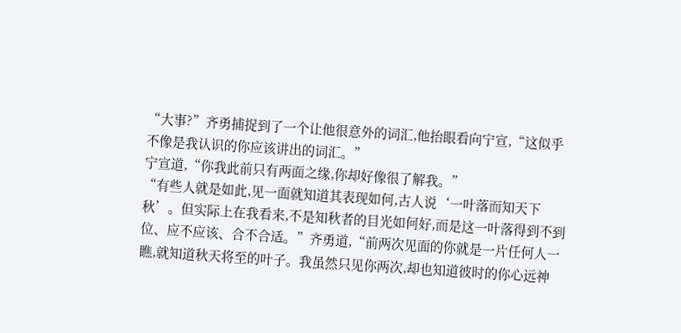“大事?”齐勇捕捉到了一个让他很意外的词汇,他抬眼看向宁宣,“这似乎不像是我认识的你应该讲出的词汇。”
宁宣道,“你我此前只有两面之缘,你却好像很了解我。”
“有些人就是如此,见一面就知道其表现如何,古人说‘一叶落而知天下秋’。但实际上在我看来,不是知秋者的目光如何好,而是这一叶落得到不到位、应不应该、合不合适。”齐勇道,“前两次见面的你就是一片任何人一瞧,就知道秋天将至的叶子。我虽然只见你两次,却也知道彼时的你心远神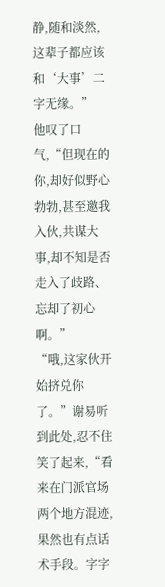静,随和淡然,这辈子都应该和‘大事’二字无缘。”
他叹了口气,“但现在的你,却好似野心勃勃,甚至邀我入伙,共谋大事,却不知是否走入了歧路、忘却了初心啊。”
“哦,这家伙开始挤兑你了。”谢易听到此处,忍不住笑了起来,“看来在门派官场两个地方混迹,果然也有点话术手段。字字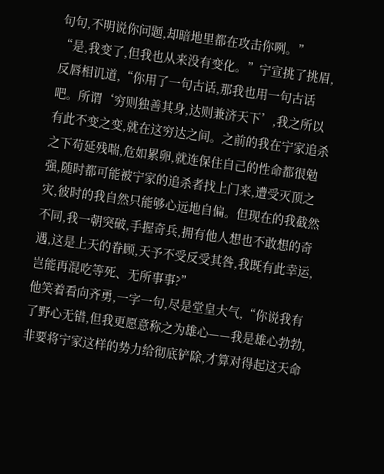句句,不明说你问题,却暗地里都在攻击你咧。”
“是,我变了,但我也从来没有变化。”宁宣挑了挑眉,反唇相讥道,“你用了一句古话,那我也用一句古话吧。所谓‘穷则独善其身,达则兼济天下’,我之所以有此不变之变,就在这穷达之间。之前的我在宁家追杀之下苟延残喘,危如累卵,就连保住自己的性命都很勉强,随时都可能被宁家的追杀者找上门来,遭受灭顶之灾,彼时的我自然只能够心远地自偏。但现在的我截然不同,我一朝突破,手握奇兵,拥有他人想也不敢想的奇遇,这是上天的眷顾,天予不受反受其咎,我既有此幸运,岂能再混吃等死、无所事事?”
他笑着看向齐勇,一字一句,尽是堂皇大气,“你说我有了野心无错,但我更愿意称之为雄心——我是雄心勃勃,非要将宁家这样的势力给彻底铲除,才算对得起这天命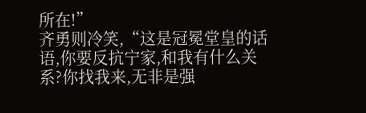所在!”
齐勇则冷笑,“这是冠冕堂皇的话语,你要反抗宁家,和我有什么关系?你找我来,无非是强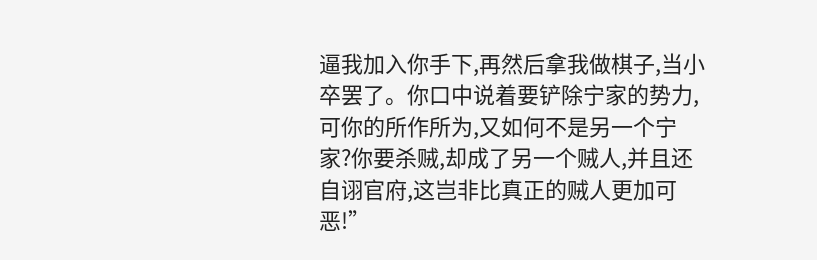逼我加入你手下,再然后拿我做棋子,当小卒罢了。你口中说着要铲除宁家的势力,可你的所作所为,又如何不是另一个宁家?你要杀贼,却成了另一个贼人,并且还自诩官府,这岂非比真正的贼人更加可恶!”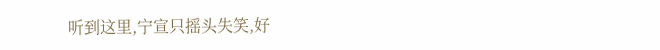听到这里,宁宣只摇头失笑,好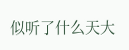似听了什么天大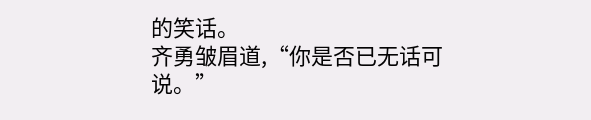的笑话。
齐勇皱眉道,“你是否已无话可说。”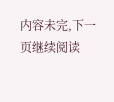内容未完,下一页继续阅读